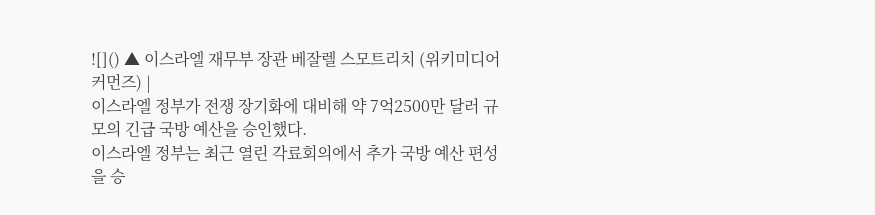![]() ▲ 이스라엘 재무부 장관 베잘렐 스모트리치 (위키미디어 커먼즈) |
이스라엘 정부가 전쟁 장기화에 대비해 약 7억2500만 달러 규모의 긴급 국방 예산을 승인했다.
이스라엘 정부는 최근 열린 각료회의에서 추가 국방 예산 편성을 승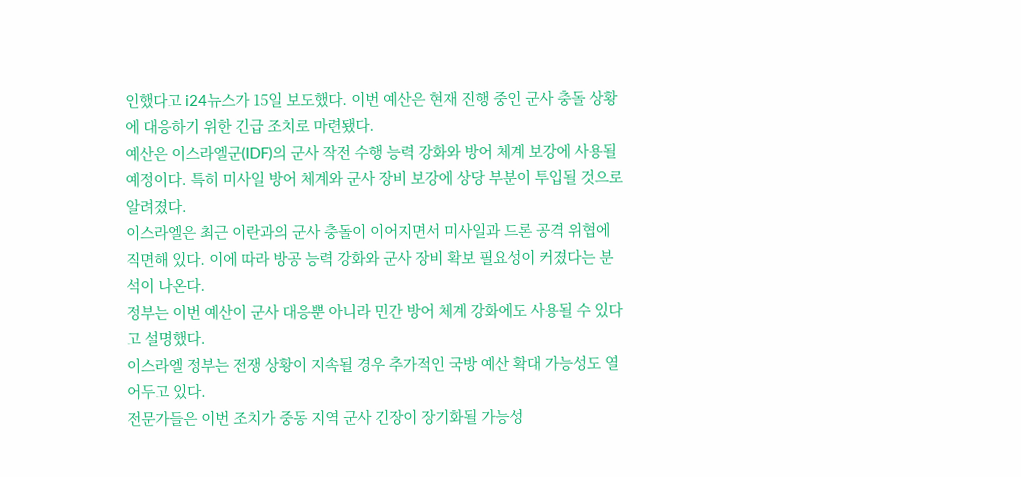인했다고 i24뉴스가 15일 보도했다. 이번 예산은 현재 진행 중인 군사 충돌 상황에 대응하기 위한 긴급 조치로 마련됐다.
예산은 이스라엘군(IDF)의 군사 작전 수행 능력 강화와 방어 체계 보강에 사용될 예정이다. 특히 미사일 방어 체계와 군사 장비 보강에 상당 부분이 투입될 것으로 알려졌다.
이스라엘은 최근 이란과의 군사 충돌이 이어지면서 미사일과 드론 공격 위협에 직면해 있다. 이에 따라 방공 능력 강화와 군사 장비 확보 필요성이 커졌다는 분석이 나온다.
정부는 이번 예산이 군사 대응뿐 아니라 민간 방어 체계 강화에도 사용될 수 있다고 설명했다.
이스라엘 정부는 전쟁 상황이 지속될 경우 추가적인 국방 예산 확대 가능성도 열어두고 있다.
전문가들은 이번 조치가 중동 지역 군사 긴장이 장기화될 가능성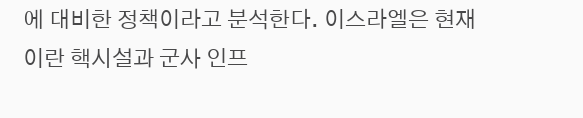에 대비한 정책이라고 분석한다. 이스라엘은 현재 이란 핵시설과 군사 인프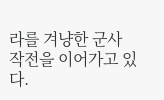라를 겨냥한 군사 작전을 이어가고 있다.